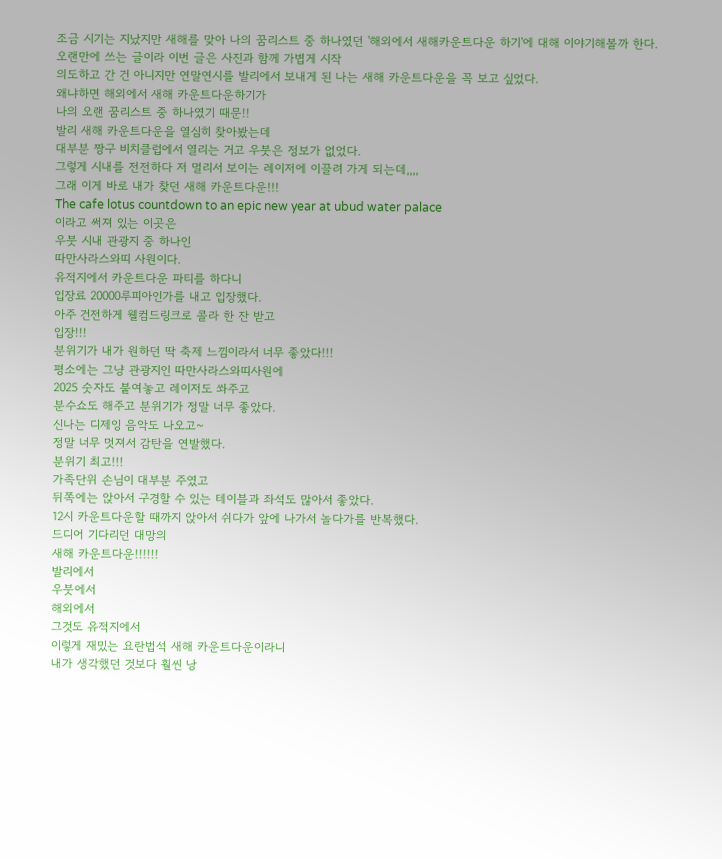조금 시기는 지났지만 새해를 맞아 나의 꿈리스트 중 하나였던 '해외에서 새해카운트다운 하기'에 대해 이야기해볼까 한다.
오랜만에 쓰는 글이라 이번 글은 사진과 함께 가볍게 시작
의도하고 간 건 아니지만 연말연시를 발리에서 보내게 된 나는 새해 카운트다운을 꼭 보고 싶었다.
왜냐하면 해외에서 새해 카운트다운하기가
나의 오랜 꿈리스트 중 하나였기 때문!!
발리 새해 카운트다운을 열심히 찾아봤는데
대부분 짱구 비치클럽에서 열리는 거고 우붓은 정보가 없었다.
그렇게 시내를 전전하다 저 멀리서 보이는 레이저에 이끌려 가게 되는데,,,,
그래 이게 바로 내가 찾던 새해 카운트다운!!!
The cafe lotus countdown to an epic new year at ubud water palace
이라고 써져 있는 이곳은
우붓 시내 관광지 중 하나인
따만사라스와띠 사원이다.
유적지에서 카운트다운 파티를 하다니
입장료 20000루피아인가를 내고 입장했다.
아주 건전하게 웰컴드링크로 콜라 한 잔 받고
입장!!!
분위기가 내가 원하던 딱 축제 느낌이라서 너무 좋았다!!!
평소에는 그냥 관광지인 따만사라스와띠사원에
2025 숫자도 붙여놓고 레이저도 쏴주고
분수쇼도 해주고 분위기가 정말 너무 좋았다.
신나는 디제잉 음악도 나오고~
정말 너무 멋져서 감탄을 연발했다.
분위기 최고!!!
가족단위 손님이 대부분 주였고
뒤쪽에는 앉아서 구경할 수 있는 테이블과 좌석도 많아서 좋았다.
12시 카운트다운할 때까지 앉아서 쉬다가 앞에 나가서 놀다가를 반복했다.
드디어 기다리던 대망의
새해 카운트다운!!!!!!
발리에서
우붓에서
해외에서
그것도 유적지에서
이렇게 재밌는 요란법석 새해 카운트다운이라니
내가 생각했던 것보다 훨씬 낭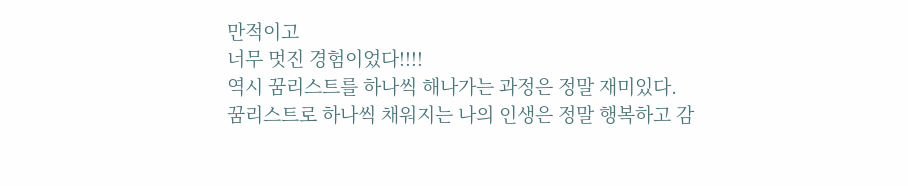만적이고
너무 멋진 경험이었다!!!!
역시 꿈리스트를 하나씩 해나가는 과정은 정말 재미있다.
꿈리스트로 하나씩 채워지는 나의 인생은 정말 행복하고 감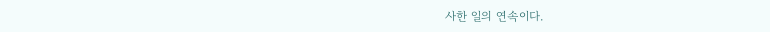사한 일의 연속이다.